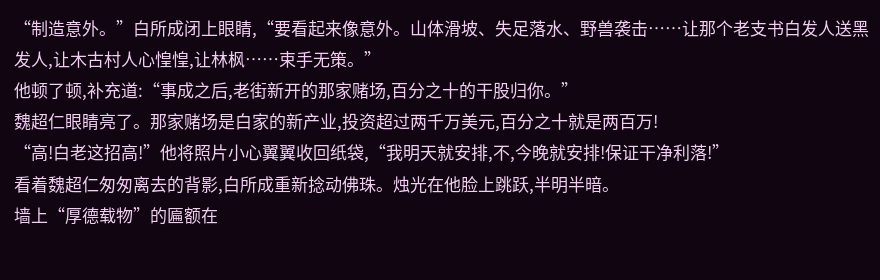“制造意外。”白所成闭上眼睛,“要看起来像意外。山体滑坡、失足落水、野兽袭击……让那个老支书白发人送黑发人,让木古村人心惶惶,让林枫……束手无策。”
他顿了顿,补充道:“事成之后,老街新开的那家赌场,百分之十的干股归你。”
魏超仁眼睛亮了。那家赌场是白家的新产业,投资超过两千万美元,百分之十就是两百万!
“高!白老这招高!”他将照片小心翼翼收回纸袋,“我明天就安排,不,今晚就安排!保证干净利落!”
看着魏超仁匆匆离去的背影,白所成重新捻动佛珠。烛光在他脸上跳跃,半明半暗。
墙上“厚德载物”的匾额在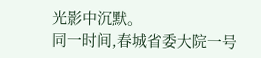光影中沉默。
同一时间,春城省委大院一号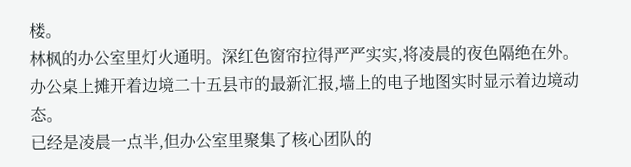楼。
林枫的办公室里灯火通明。深红色窗帘拉得严严实实,将凌晨的夜色隔绝在外。办公桌上摊开着边境二十五县市的最新汇报,墙上的电子地图实时显示着边境动态。
已经是凌晨一点半,但办公室里聚集了核心团队的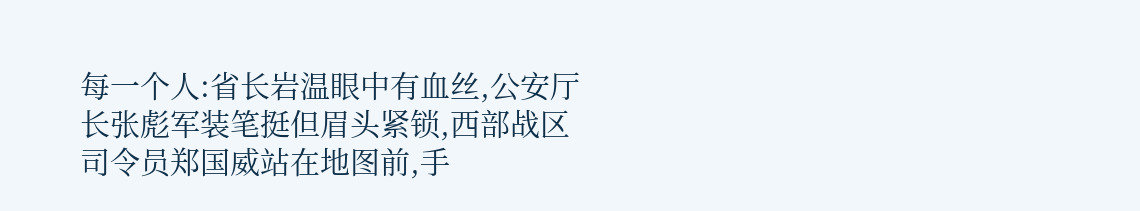每一个人:省长岩温眼中有血丝,公安厅长张彪军装笔挺但眉头紧锁,西部战区司令员郑国威站在地图前,手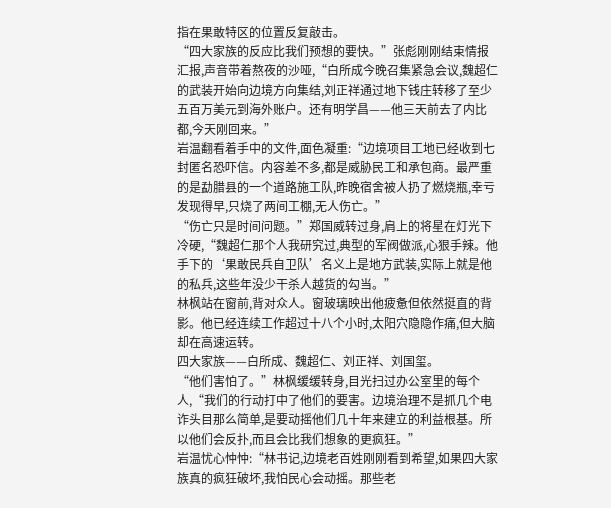指在果敢特区的位置反复敲击。
“四大家族的反应比我们预想的要快。”张彪刚刚结束情报汇报,声音带着熬夜的沙哑,“白所成今晚召集紧急会议,魏超仁的武装开始向边境方向集结,刘正祥通过地下钱庄转移了至少五百万美元到海外账户。还有明学昌——他三天前去了内比都,今天刚回来。”
岩温翻看着手中的文件,面色凝重:“边境项目工地已经收到七封匿名恐吓信。内容差不多,都是威胁民工和承包商。最严重的是勐腊县的一个道路施工队,昨晚宿舍被人扔了燃烧瓶,幸亏发现得早,只烧了两间工棚,无人伤亡。”
“伤亡只是时间问题。”郑国威转过身,肩上的将星在灯光下冷硬,“魏超仁那个人我研究过,典型的军阀做派,心狠手辣。他手下的‘果敢民兵自卫队’名义上是地方武装,实际上就是他的私兵,这些年没少干杀人越货的勾当。”
林枫站在窗前,背对众人。窗玻璃映出他疲惫但依然挺直的背影。他已经连续工作超过十八个小时,太阳穴隐隐作痛,但大脑却在高速运转。
四大家族——白所成、魏超仁、刘正祥、刘国玺。
“他们害怕了。”林枫缓缓转身,目光扫过办公室里的每个人,“我们的行动打中了他们的要害。边境治理不是抓几个电诈头目那么简单,是要动摇他们几十年来建立的利益根基。所以他们会反扑,而且会比我们想象的更疯狂。”
岩温忧心忡忡:“林书记,边境老百姓刚刚看到希望,如果四大家族真的疯狂破坏,我怕民心会动摇。那些老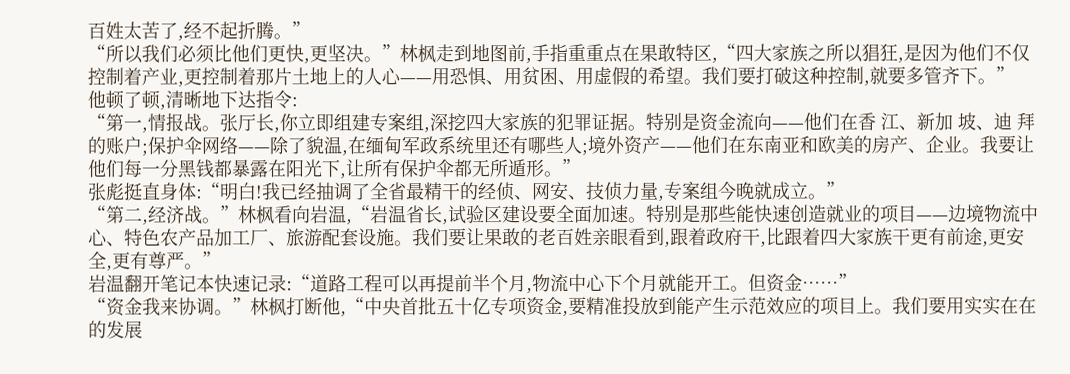百姓太苦了,经不起折腾。”
“所以我们必须比他们更快,更坚决。”林枫走到地图前,手指重重点在果敢特区,“四大家族之所以猖狂,是因为他们不仅控制着产业,更控制着那片土地上的人心——用恐惧、用贫困、用虚假的希望。我们要打破这种控制,就要多管齐下。”
他顿了顿,清晰地下达指令:
“第一,情报战。张厅长,你立即组建专案组,深挖四大家族的犯罪证据。特别是资金流向——他们在香 江、新加 坡、迪 拜的账户;保护伞网络——除了貌温,在缅甸军政系统里还有哪些人;境外资产——他们在东南亚和欧美的房产、企业。我要让他们每一分黑钱都暴露在阳光下,让所有保护伞都无所遁形。”
张彪挺直身体:“明白!我已经抽调了全省最精干的经侦、网安、技侦力量,专案组今晚就成立。”
“第二,经济战。”林枫看向岩温,“岩温省长,试验区建设要全面加速。特别是那些能快速创造就业的项目——边境物流中心、特色农产品加工厂、旅游配套设施。我们要让果敢的老百姓亲眼看到,跟着政府干,比跟着四大家族干更有前途,更安全,更有尊严。”
岩温翻开笔记本快速记录:“道路工程可以再提前半个月,物流中心下个月就能开工。但资金……”
“资金我来协调。”林枫打断他,“中央首批五十亿专项资金,要精准投放到能产生示范效应的项目上。我们要用实实在在的发展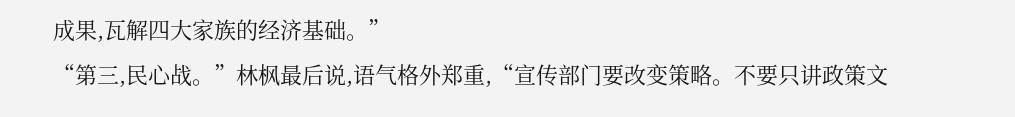成果,瓦解四大家族的经济基础。”
“第三,民心战。”林枫最后说,语气格外郑重,“宣传部门要改变策略。不要只讲政策文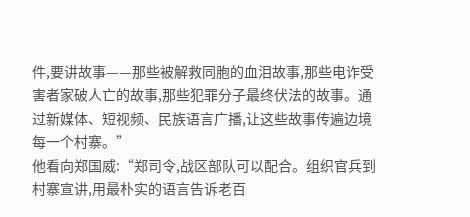件,要讲故事——那些被解救同胞的血泪故事,那些电诈受害者家破人亡的故事,那些犯罪分子最终伏法的故事。通过新媒体、短视频、民族语言广播,让这些故事传遍边境每一个村寨。”
他看向郑国威:“郑司令,战区部队可以配合。组织官兵到村寨宣讲,用最朴实的语言告诉老百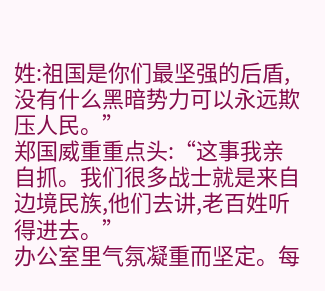姓:祖国是你们最坚强的后盾,没有什么黑暗势力可以永远欺压人民。”
郑国威重重点头:“这事我亲自抓。我们很多战士就是来自边境民族,他们去讲,老百姓听得进去。”
办公室里气氛凝重而坚定。每